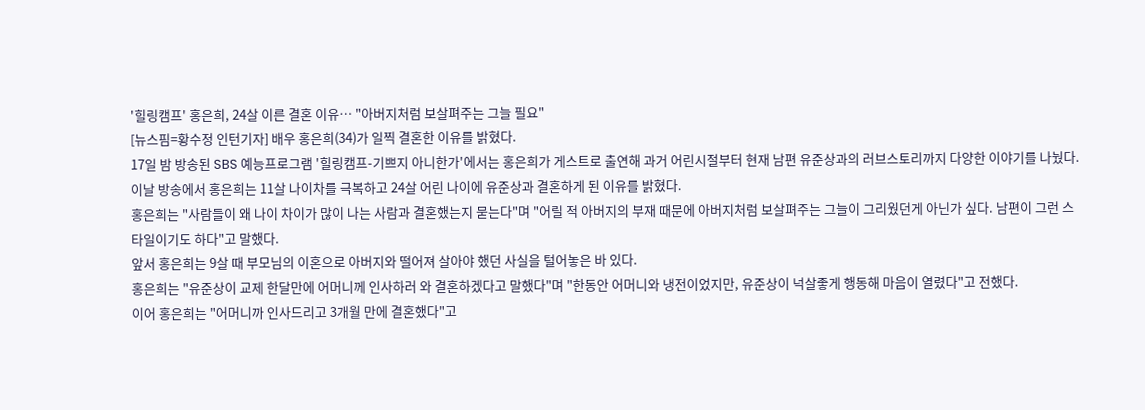'힐링캠프' 홍은희, 24살 이른 결혼 이유… "아버지처럼 보살펴주는 그늘 필요"
[뉴스핌=황수정 인턴기자] 배우 홍은희(34)가 일찍 결혼한 이유를 밝혔다.
17일 밤 방송된 SBS 예능프로그램 '힐링캠프-기쁘지 아니한가'에서는 홍은희가 게스트로 출연해 과거 어린시절부터 현재 남편 유준상과의 러브스토리까지 다양한 이야기를 나눴다.
이날 방송에서 홍은희는 11살 나이차를 극복하고 24살 어린 나이에 유준상과 결혼하게 된 이유를 밝혔다.
홍은희는 "사람들이 왜 나이 차이가 많이 나는 사람과 결혼했는지 묻는다"며 "어릴 적 아버지의 부재 때문에 아버지처럼 보살펴주는 그늘이 그리웠던게 아닌가 싶다. 남편이 그런 스타일이기도 하다"고 말했다.
앞서 홍은희는 9살 때 부모님의 이혼으로 아버지와 떨어져 살아야 했던 사실을 털어놓은 바 있다.
홍은희는 "유준상이 교제 한달만에 어머니께 인사하러 와 결혼하겠다고 말했다"며 "한동안 어머니와 냉전이었지만, 유준상이 넉살좋게 행동해 마음이 열렸다"고 전했다.
이어 홍은희는 "어머니까 인사드리고 3개월 만에 결혼했다"고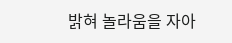밝혀 놀라움을 자아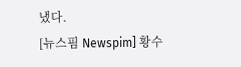냈다.
[뉴스핌 Newspim] 황수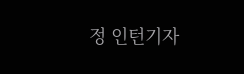정 인턴기자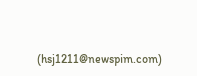(hsj1211@newspim.com)